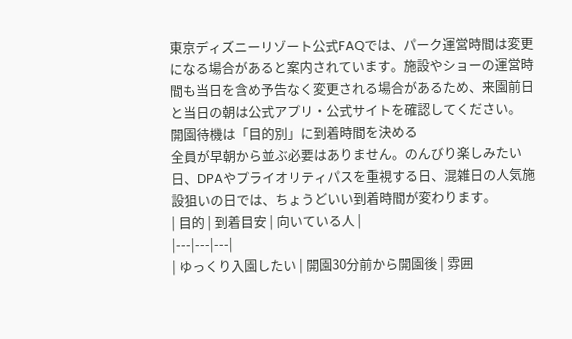東京ディズニーリゾート公式FAQでは、パーク運営時間は変更になる場合があると案内されています。施設やショーの運営時間も当日を含め予告なく変更される場合があるため、来園前日と当日の朝は公式アプリ・公式サイトを確認してください。
開園待機は「目的別」に到着時間を決める
全員が早朝から並ぶ必要はありません。のんびり楽しみたい日、DPAやプライオリティパスを重視する日、混雑日の人気施設狙いの日では、ちょうどいい到着時間が変わります。
| 目的 | 到着目安 | 向いている人 |
|---|---|---|
| ゆっくり入園したい | 開園30分前から開園後 | 雰囲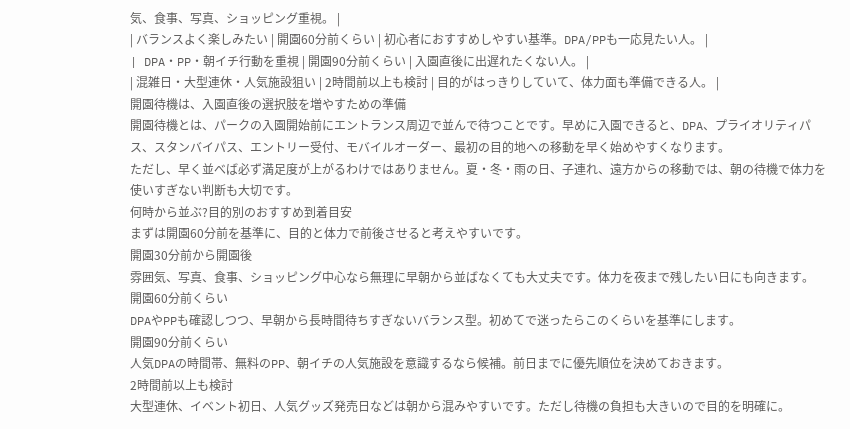気、食事、写真、ショッピング重視。 |
| バランスよく楽しみたい | 開園60分前くらい | 初心者におすすめしやすい基準。DPA/PPも一応見たい人。 |
| DPA・PP・朝イチ行動を重視 | 開園90分前くらい | 入園直後に出遅れたくない人。 |
| 混雑日・大型連休・人気施設狙い | 2時間前以上も検討 | 目的がはっきりしていて、体力面も準備できる人。 |
開園待機は、入園直後の選択肢を増やすための準備
開園待機とは、パークの入園開始前にエントランス周辺で並んで待つことです。早めに入園できると、DPA、プライオリティパス、スタンバイパス、エントリー受付、モバイルオーダー、最初の目的地への移動を早く始めやすくなります。
ただし、早く並べば必ず満足度が上がるわけではありません。夏・冬・雨の日、子連れ、遠方からの移動では、朝の待機で体力を使いすぎない判断も大切です。
何時から並ぶ?目的別のおすすめ到着目安
まずは開園60分前を基準に、目的と体力で前後させると考えやすいです。
開園30分前から開園後
雰囲気、写真、食事、ショッピング中心なら無理に早朝から並ばなくても大丈夫です。体力を夜まで残したい日にも向きます。
開園60分前くらい
DPAやPPも確認しつつ、早朝から長時間待ちすぎないバランス型。初めてで迷ったらこのくらいを基準にします。
開園90分前くらい
人気DPAの時間帯、無料のPP、朝イチの人気施設を意識するなら候補。前日までに優先順位を決めておきます。
2時間前以上も検討
大型連休、イベント初日、人気グッズ発売日などは朝から混みやすいです。ただし待機の負担も大きいので目的を明確に。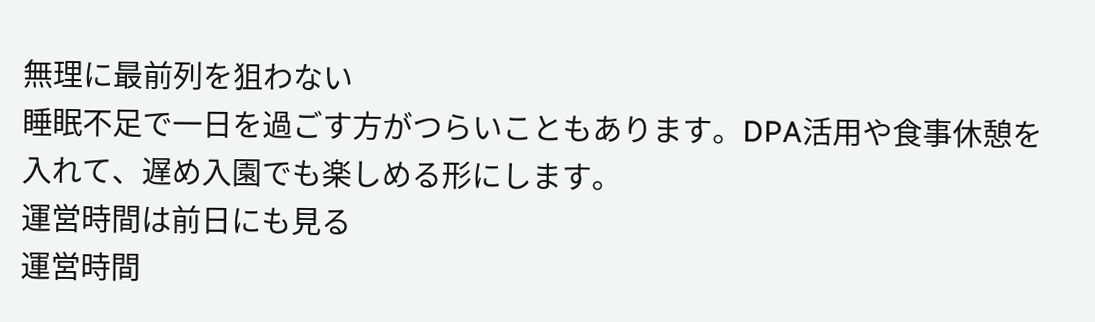無理に最前列を狙わない
睡眠不足で一日を過ごす方がつらいこともあります。DPA活用や食事休憩を入れて、遅め入園でも楽しめる形にします。
運営時間は前日にも見る
運営時間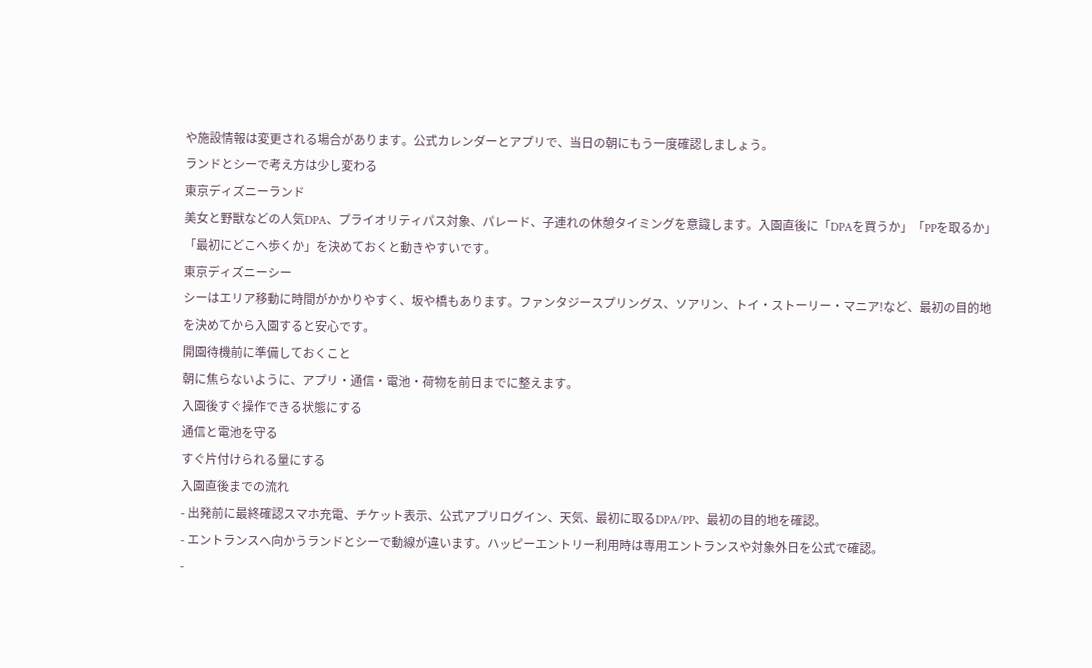や施設情報は変更される場合があります。公式カレンダーとアプリで、当日の朝にもう一度確認しましょう。
ランドとシーで考え方は少し変わる
東京ディズニーランド
美女と野獣などの人気DPA、プライオリティパス対象、パレード、子連れの休憩タイミングを意識します。入園直後に「DPAを買うか」「PPを取るか」「最初にどこへ歩くか」を決めておくと動きやすいです。
東京ディズニーシー
シーはエリア移動に時間がかかりやすく、坂や橋もあります。ファンタジースプリングス、ソアリン、トイ・ストーリー・マニア!など、最初の目的地を決めてから入園すると安心です。
開園待機前に準備しておくこと
朝に焦らないように、アプリ・通信・電池・荷物を前日までに整えます。
入園後すぐ操作できる状態にする
通信と電池を守る
すぐ片付けられる量にする
入園直後までの流れ
- 出発前に最終確認スマホ充電、チケット表示、公式アプリログイン、天気、最初に取るDPA/PP、最初の目的地を確認。
- エントランスへ向かうランドとシーで動線が違います。ハッピーエントリー利用時は専用エントランスや対象外日を公式で確認。
-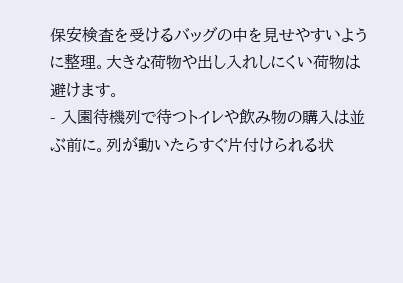保安検査を受けるバッグの中を見せやすいように整理。大きな荷物や出し入れしにくい荷物は避けます。
- 入園待機列で待つトイレや飲み物の購入は並ぶ前に。列が動いたらすぐ片付けられる状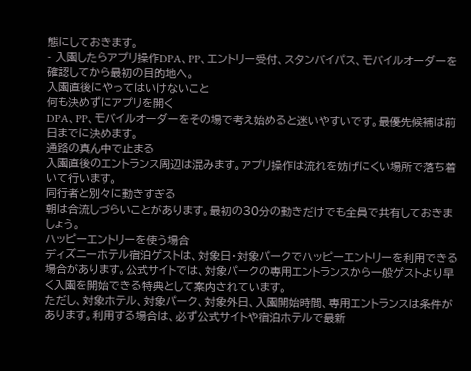態にしておきます。
- 入園したらアプリ操作DPA、PP、エントリー受付、スタンバイパス、モバイルオーダーを確認してから最初の目的地へ。
入園直後にやってはいけないこと
何も決めずにアプリを開く
DPA、PP、モバイルオーダーをその場で考え始めると迷いやすいです。最優先候補は前日までに決めます。
通路の真ん中で止まる
入園直後のエントランス周辺は混みます。アプリ操作は流れを妨げにくい場所で落ち着いて行います。
同行者と別々に動きすぎる
朝は合流しづらいことがあります。最初の30分の動きだけでも全員で共有しておきましょう。
ハッピーエントリーを使う場合
ディズニーホテル宿泊ゲストは、対象日・対象パークでハッピーエントリーを利用できる場合があります。公式サイトでは、対象パークの専用エントランスから一般ゲストより早く入園を開始できる特典として案内されています。
ただし、対象ホテル、対象パーク、対象外日、入園開始時間、専用エントランスは条件があります。利用する場合は、必ず公式サイトや宿泊ホテルで最新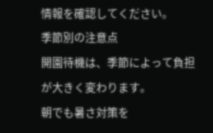情報を確認してください。
季節別の注意点
開園待機は、季節によって負担が大きく変わります。
朝でも暑さ対策を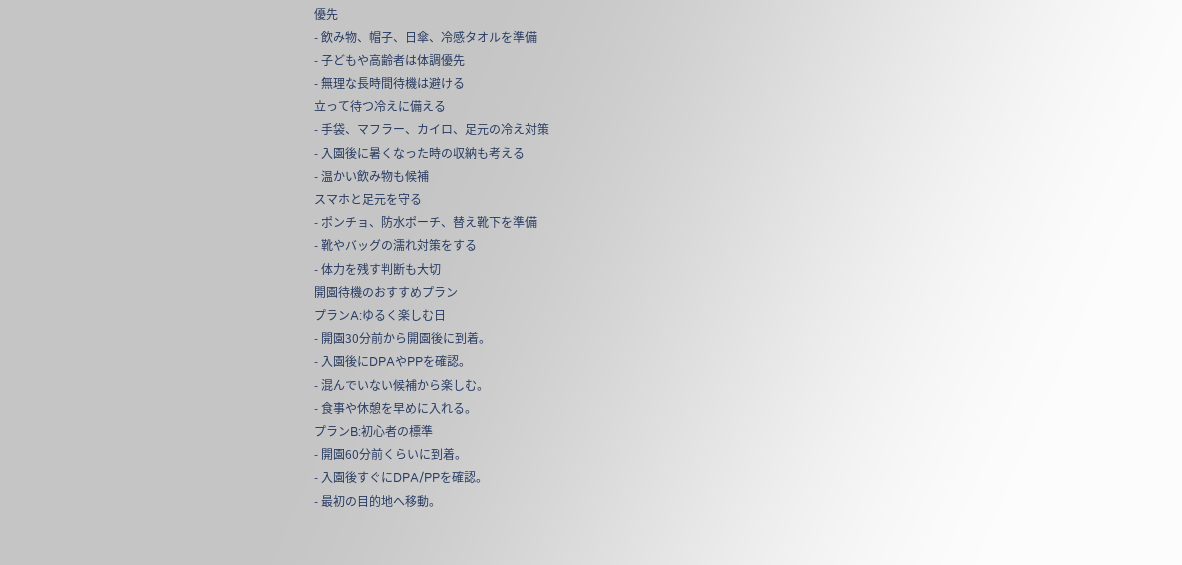優先
- 飲み物、帽子、日傘、冷感タオルを準備
- 子どもや高齢者は体調優先
- 無理な長時間待機は避ける
立って待つ冷えに備える
- 手袋、マフラー、カイロ、足元の冷え対策
- 入園後に暑くなった時の収納も考える
- 温かい飲み物も候補
スマホと足元を守る
- ポンチョ、防水ポーチ、替え靴下を準備
- 靴やバッグの濡れ対策をする
- 体力を残す判断も大切
開園待機のおすすめプラン
プランA:ゆるく楽しむ日
- 開園30分前から開園後に到着。
- 入園後にDPAやPPを確認。
- 混んでいない候補から楽しむ。
- 食事や休憩を早めに入れる。
プランB:初心者の標準
- 開園60分前くらいに到着。
- 入園後すぐにDPA/PPを確認。
- 最初の目的地へ移動。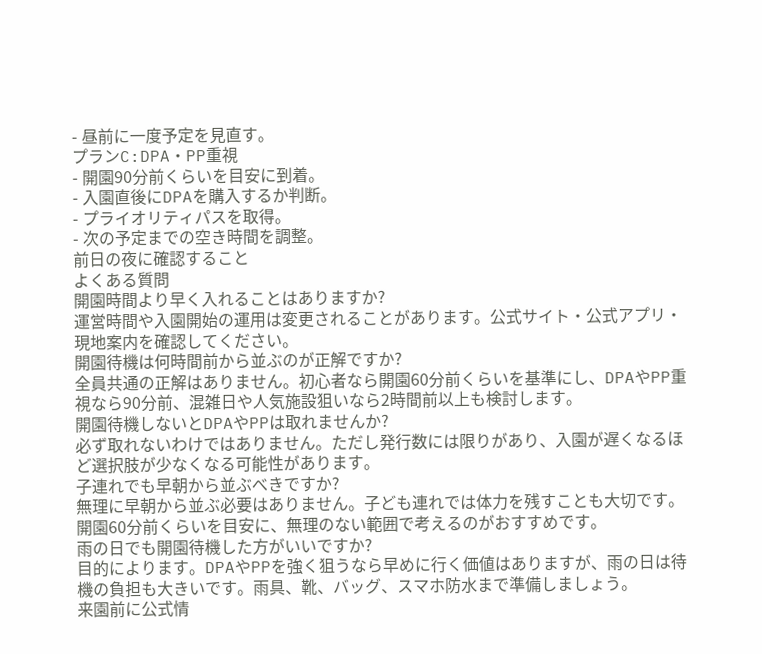- 昼前に一度予定を見直す。
プランC:DPA・PP重視
- 開園90分前くらいを目安に到着。
- 入園直後にDPAを購入するか判断。
- プライオリティパスを取得。
- 次の予定までの空き時間を調整。
前日の夜に確認すること
よくある質問
開園時間より早く入れることはありますか?
運営時間や入園開始の運用は変更されることがあります。公式サイト・公式アプリ・現地案内を確認してください。
開園待機は何時間前から並ぶのが正解ですか?
全員共通の正解はありません。初心者なら開園60分前くらいを基準にし、DPAやPP重視なら90分前、混雑日や人気施設狙いなら2時間前以上も検討します。
開園待機しないとDPAやPPは取れませんか?
必ず取れないわけではありません。ただし発行数には限りがあり、入園が遅くなるほど選択肢が少なくなる可能性があります。
子連れでも早朝から並ぶべきですか?
無理に早朝から並ぶ必要はありません。子ども連れでは体力を残すことも大切です。開園60分前くらいを目安に、無理のない範囲で考えるのがおすすめです。
雨の日でも開園待機した方がいいですか?
目的によります。DPAやPPを強く狙うなら早めに行く価値はありますが、雨の日は待機の負担も大きいです。雨具、靴、バッグ、スマホ防水まで準備しましょう。
来園前に公式情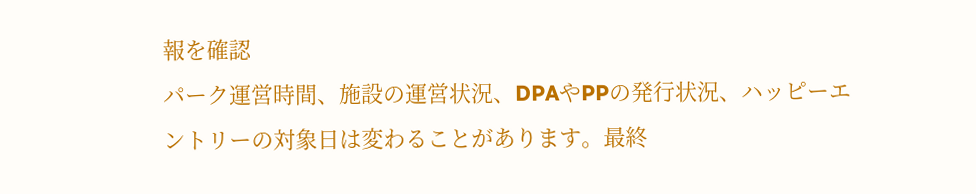報を確認
パーク運営時間、施設の運営状況、DPAやPPの発行状況、ハッピーエントリーの対象日は変わることがあります。最終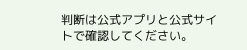判断は公式アプリと公式サイトで確認してください。